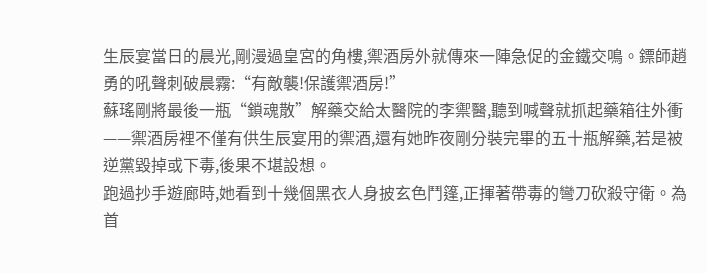生辰宴當日的晨光,剛漫過皇宮的角樓,禦酒房外就傳來一陣急促的金鐵交鳴。鏢師趙勇的吼聲刺破晨霧:“有敵襲!保護禦酒房!”
蘇瑤剛將最後一瓶“鎖魂散”解藥交給太醫院的李禦醫,聽到喊聲就抓起藥箱往外衝——禦酒房裡不僅有供生辰宴用的禦酒,還有她昨夜剛分裝完畢的五十瓶解藥,若是被逆黨毀掉或下毒,後果不堪設想。
跑過抄手遊廊時,她看到十幾個黑衣人身披玄色鬥篷,正揮著帶毒的彎刀砍殺守衛。為首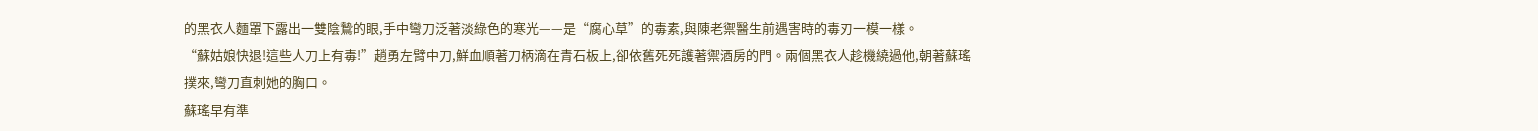的黑衣人麵罩下露出一雙陰鷙的眼,手中彎刀泛著淡綠色的寒光——是“腐心草”的毒素,與陳老禦醫生前遇害時的毒刃一模一樣。
“蘇姑娘快退!這些人刀上有毒!”趙勇左臂中刀,鮮血順著刀柄滴在青石板上,卻依舊死死護著禦酒房的門。兩個黑衣人趁機繞過他,朝著蘇瑤撲來,彎刀直刺她的胸口。
蘇瑤早有準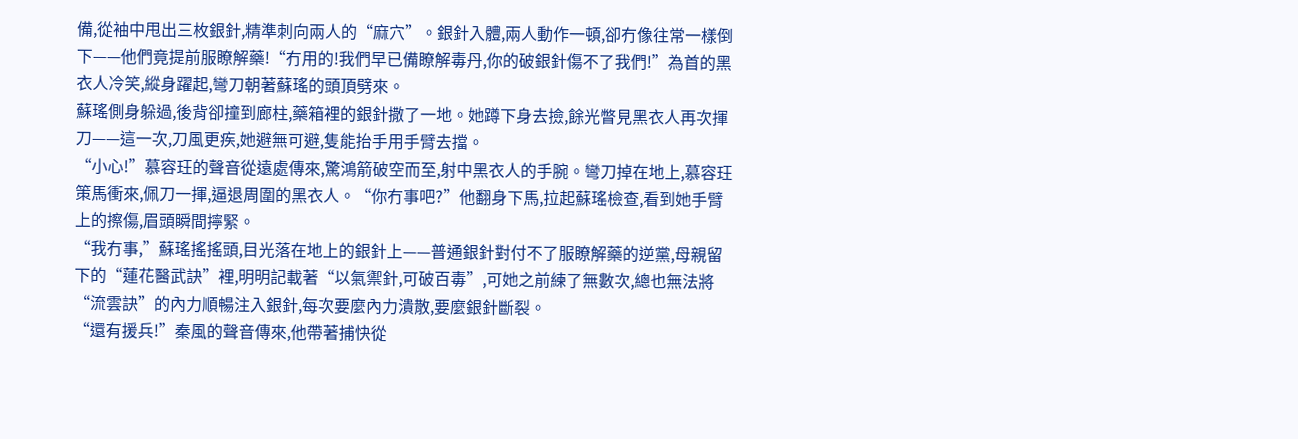備,從袖中甩出三枚銀針,精準刺向兩人的“麻穴”。銀針入體,兩人動作一頓,卻冇像往常一樣倒下——他們竟提前服瞭解藥!“冇用的!我們早已備瞭解毒丹,你的破銀針傷不了我們!”為首的黑衣人冷笑,縱身躍起,彎刀朝著蘇瑤的頭頂劈來。
蘇瑤側身躲過,後背卻撞到廊柱,藥箱裡的銀針撒了一地。她蹲下身去撿,餘光瞥見黑衣人再次揮刀——這一次,刀風更疾,她避無可避,隻能抬手用手臂去擋。
“小心!”慕容玨的聲音從遠處傳來,驚鴻箭破空而至,射中黑衣人的手腕。彎刀掉在地上,慕容玨策馬衝來,佩刀一揮,逼退周圍的黑衣人。“你冇事吧?”他翻身下馬,拉起蘇瑤檢查,看到她手臂上的擦傷,眉頭瞬間擰緊。
“我冇事,”蘇瑤搖搖頭,目光落在地上的銀針上——普通銀針對付不了服瞭解藥的逆黨,母親留下的“蓮花醫武訣”裡,明明記載著“以氣禦針,可破百毒”,可她之前練了無數次,總也無法將“流雲訣”的內力順暢注入銀針,每次要麼內力潰散,要麼銀針斷裂。
“還有援兵!”秦風的聲音傳來,他帶著捕快從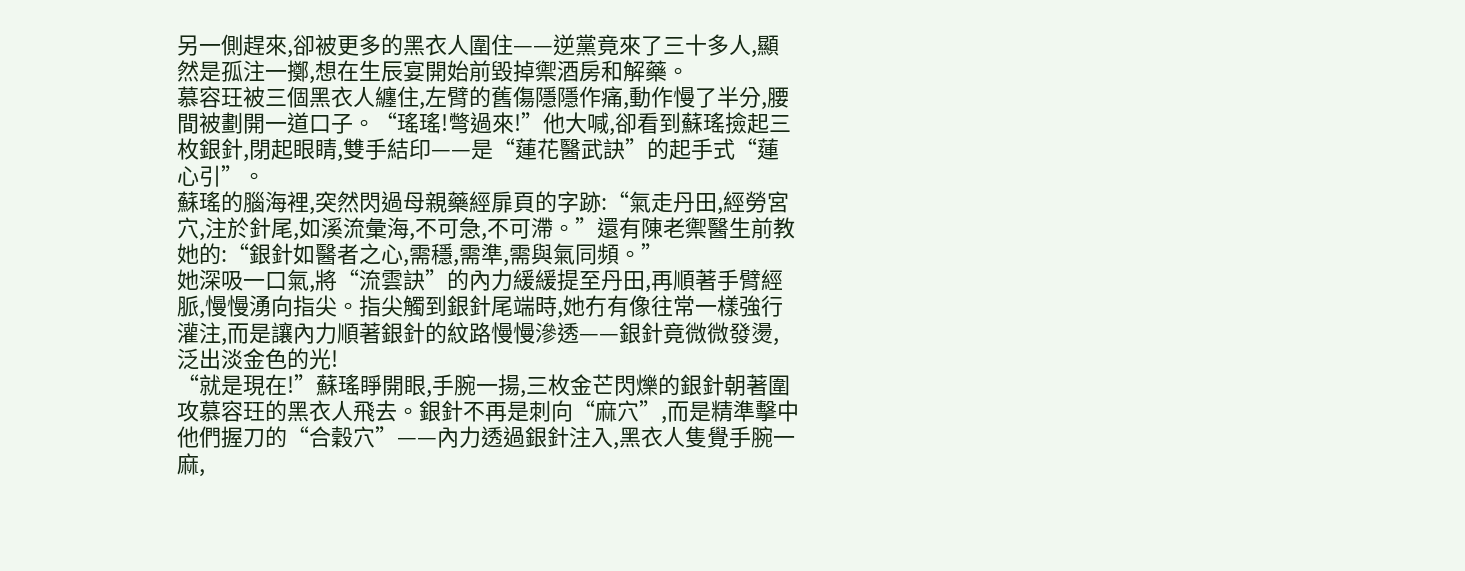另一側趕來,卻被更多的黑衣人圍住——逆黨竟來了三十多人,顯然是孤注一擲,想在生辰宴開始前毀掉禦酒房和解藥。
慕容玨被三個黑衣人纏住,左臂的舊傷隱隱作痛,動作慢了半分,腰間被劃開一道口子。“瑤瑤!彆過來!”他大喊,卻看到蘇瑤撿起三枚銀針,閉起眼睛,雙手結印——是“蓮花醫武訣”的起手式“蓮心引”。
蘇瑤的腦海裡,突然閃過母親藥經扉頁的字跡:“氣走丹田,經勞宮穴,注於針尾,如溪流彙海,不可急,不可滯。”還有陳老禦醫生前教她的:“銀針如醫者之心,需穩,需準,需與氣同頻。”
她深吸一口氣,將“流雲訣”的內力緩緩提至丹田,再順著手臂經脈,慢慢湧向指尖。指尖觸到銀針尾端時,她冇有像往常一樣強行灌注,而是讓內力順著銀針的紋路慢慢滲透——銀針竟微微發燙,泛出淡金色的光!
“就是現在!”蘇瑤睜開眼,手腕一揚,三枚金芒閃爍的銀針朝著圍攻慕容玨的黑衣人飛去。銀針不再是刺向“麻穴”,而是精準擊中他們握刀的“合穀穴”——內力透過銀針注入,黑衣人隻覺手腕一麻,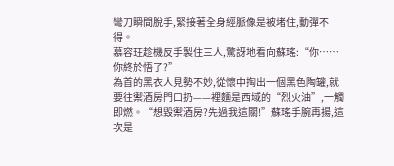彎刀瞬間脫手,緊接著全身經脈像是被堵住,動彈不得。
慕容玨趁機反手製住三人,驚訝地看向蘇瑤:“你……你終於悟了?”
為首的黑衣人見勢不妙,從懷中掏出一個黑色陶罐,就要往禦酒房門口扔——裡麵是西域的“烈火油”,一觸即燃。“想毀禦酒房?先過我這關!”蘇瑤手腕再揚,這次是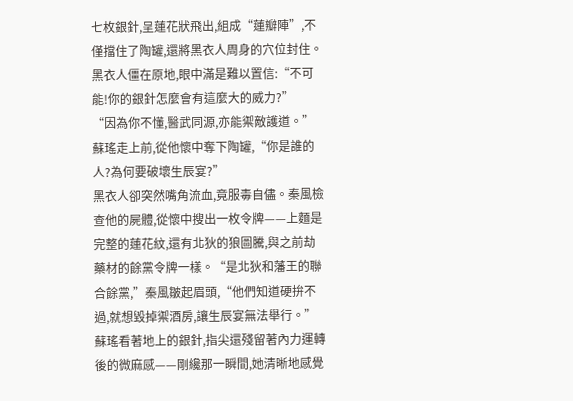七枚銀針,呈蓮花狀飛出,組成“蓮瓣陣”,不僅擋住了陶罐,還將黑衣人周身的穴位封住。
黑衣人僵在原地,眼中滿是難以置信:“不可能!你的銀針怎麼會有這麼大的威力?”
“因為你不懂,醫武同源,亦能禦敵護道。”蘇瑤走上前,從他懷中奪下陶罐,“你是誰的人?為何要破壞生辰宴?”
黑衣人卻突然嘴角流血,竟服毒自儘。秦風檢查他的屍體,從懷中搜出一枚令牌——上麵是完整的蓮花紋,還有北狄的狼圖騰,與之前劫藥材的餘黨令牌一樣。“是北狄和藩王的聯合餘黨,”秦風皺起眉頭,“他們知道硬拚不過,就想毀掉禦酒房,讓生辰宴無法舉行。”
蘇瑤看著地上的銀針,指尖還殘留著內力運轉後的微麻感——剛纔那一瞬間,她清晰地感覺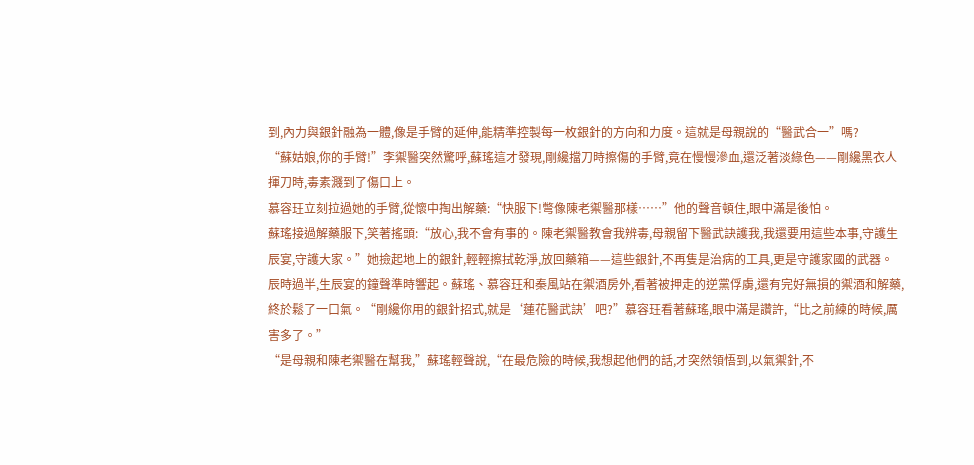到,內力與銀針融為一體,像是手臂的延伸,能精準控製每一枚銀針的方向和力度。這就是母親說的“醫武合一”嗎?
“蘇姑娘,你的手臂!”李禦醫突然驚呼,蘇瑤這才發現,剛纔擋刀時擦傷的手臂,竟在慢慢滲血,還泛著淡綠色——剛纔黑衣人揮刀時,毒素濺到了傷口上。
慕容玨立刻拉過她的手臂,從懷中掏出解藥:“快服下!彆像陳老禦醫那樣……”他的聲音頓住,眼中滿是後怕。
蘇瑤接過解藥服下,笑著搖頭:“放心,我不會有事的。陳老禦醫教會我辨毒,母親留下醫武訣護我,我還要用這些本事,守護生辰宴,守護大家。”她撿起地上的銀針,輕輕擦拭乾淨,放回藥箱——這些銀針,不再隻是治病的工具,更是守護家國的武器。
辰時過半,生辰宴的鐘聲準時響起。蘇瑤、慕容玨和秦風站在禦酒房外,看著被押走的逆黨俘虜,還有完好無損的禦酒和解藥,終於鬆了一口氣。“剛纔你用的銀針招式,就是‘蓮花醫武訣’吧?”慕容玨看著蘇瑤,眼中滿是讚許,“比之前練的時候,厲害多了。”
“是母親和陳老禦醫在幫我,”蘇瑤輕聲說,“在最危險的時候,我想起他們的話,才突然領悟到,以氣禦針,不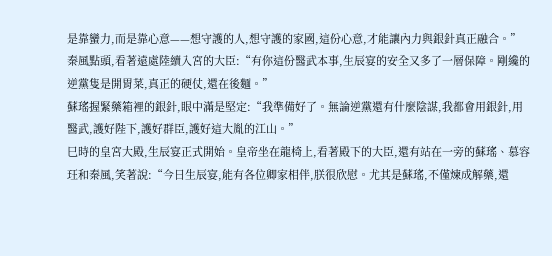是靠蠻力,而是靠心意——想守護的人,想守護的家國,這份心意,才能讓內力與銀針真正融合。”
秦風點頭,看著遠處陸續入宮的大臣:“有你這份醫武本事,生辰宴的安全又多了一層保障。剛纔的逆黨隻是開胃菜,真正的硬仗,還在後麵。”
蘇瑤握緊藥箱裡的銀針,眼中滿是堅定:“我準備好了。無論逆黨還有什麼陰謀,我都會用銀針,用醫武,護好陛下,護好群臣,護好這大胤的江山。”
巳時的皇宮大殿,生辰宴正式開始。皇帝坐在龍椅上,看著殿下的大臣,還有站在一旁的蘇瑤、慕容玨和秦風,笑著說:“今日生辰宴,能有各位卿家相伴,朕很欣慰。尤其是蘇瑤,不僅煉成解藥,還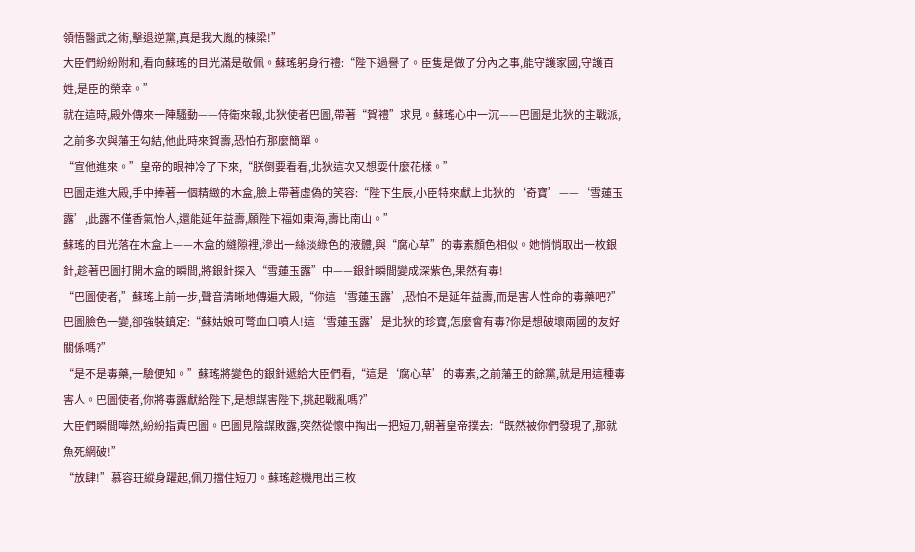領悟醫武之術,擊退逆黨,真是我大胤的棟梁!”
大臣們紛紛附和,看向蘇瑤的目光滿是敬佩。蘇瑤躬身行禮:“陛下過譽了。臣隻是做了分內之事,能守護家國,守護百姓,是臣的榮幸。”
就在這時,殿外傳來一陣騷動——侍衛來報,北狄使者巴圖,帶著“賀禮”求見。蘇瑤心中一沉——巴圖是北狄的主戰派,之前多次與藩王勾結,他此時來賀壽,恐怕冇那麼簡單。
“宣他進來。”皇帝的眼神冷了下來,“朕倒要看看,北狄這次又想耍什麼花樣。”
巴圖走進大殿,手中捧著一個精緻的木盒,臉上帶著虛偽的笑容:“陛下生辰,小臣特來獻上北狄的‘奇寶’——‘雪蓮玉露’,此露不僅香氣怡人,還能延年益壽,願陛下福如東海,壽比南山。”
蘇瑤的目光落在木盒上——木盒的縫隙裡,滲出一絲淡綠色的液體,與“腐心草”的毒素顏色相似。她悄悄取出一枚銀針,趁著巴圖打開木盒的瞬間,將銀針探入“雪蓮玉露”中——銀針瞬間變成深紫色,果然有毒!
“巴圖使者,”蘇瑤上前一步,聲音清晰地傳遍大殿,“你這‘雪蓮玉露’,恐怕不是延年益壽,而是害人性命的毒藥吧?”
巴圖臉色一變,卻強裝鎮定:“蘇姑娘可彆血口噴人!這‘雪蓮玉露’是北狄的珍寶,怎麼會有毒?你是想破壞兩國的友好關係嗎?”
“是不是毒藥,一驗便知。”蘇瑤將變色的銀針遞給大臣們看,“這是‘腐心草’的毒素,之前藩王的餘黨,就是用這種毒害人。巴圖使者,你將毒露獻給陛下,是想謀害陛下,挑起戰亂嗎?”
大臣們瞬間嘩然,紛紛指責巴圖。巴圖見陰謀敗露,突然從懷中掏出一把短刀,朝著皇帝撲去:“既然被你們發現了,那就魚死網破!”
“放肆!”慕容玨縱身躍起,佩刀擋住短刀。蘇瑤趁機甩出三枚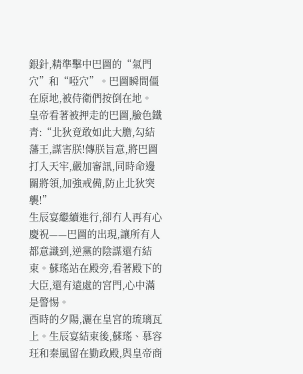銀針,精準擊中巴圖的“氣門穴”和“啞穴”。巴圖瞬間僵在原地,被侍衛們按倒在地。
皇帝看著被押走的巴圖,臉色鐵青:“北狄竟敢如此大膽,勾結藩王,謀害朕!傳朕旨意,將巴圖打入天牢,嚴加審訊,同時命邊關將領,加強戒備,防止北狄突襲!”
生辰宴繼續進行,卻冇人再有心慶祝——巴圖的出現,讓所有人都意識到,逆黨的陰謀還冇結束。蘇瑤站在殿旁,看著殿下的大臣,還有遠處的宮門,心中滿是警惕。
酉時的夕陽,灑在皇宮的琉璃瓦上。生辰宴結束後,蘇瑤、慕容玨和秦風留在勤政殿,與皇帝商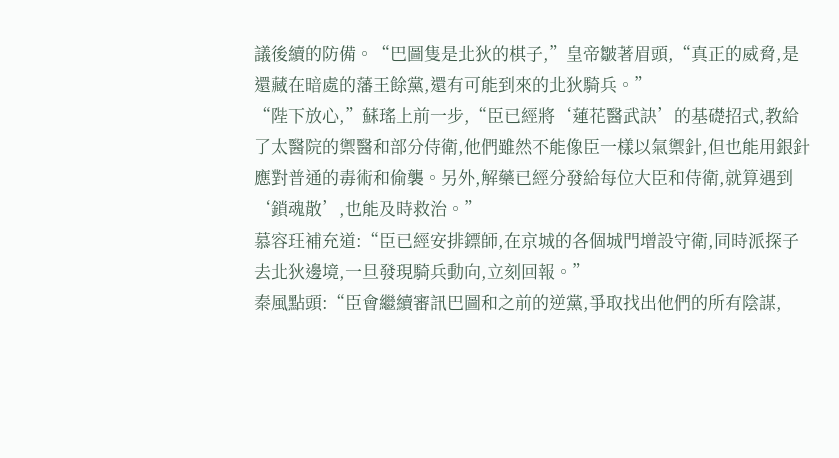議後續的防備。“巴圖隻是北狄的棋子,”皇帝皺著眉頭,“真正的威脅,是還藏在暗處的藩王餘黨,還有可能到來的北狄騎兵。”
“陛下放心,”蘇瑤上前一步,“臣已經將‘蓮花醫武訣’的基礎招式,教給了太醫院的禦醫和部分侍衛,他們雖然不能像臣一樣以氣禦針,但也能用銀針應對普通的毒術和偷襲。另外,解藥已經分發給每位大臣和侍衛,就算遇到‘鎖魂散’,也能及時救治。”
慕容玨補充道:“臣已經安排鏢師,在京城的各個城門增設守衛,同時派探子去北狄邊境,一旦發現騎兵動向,立刻回報。”
秦風點頭:“臣會繼續審訊巴圖和之前的逆黨,爭取找出他們的所有陰謀,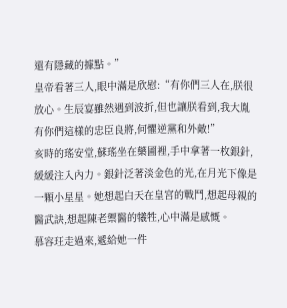還有隱藏的據點。”
皇帝看著三人,眼中滿是欣慰:“有你們三人在,朕很放心。生辰宴雖然遇到波折,但也讓朕看到,我大胤有你們這樣的忠臣良將,何懼逆黨和外敵!”
亥時的瑤安堂,蘇瑤坐在藥圃裡,手中拿著一枚銀針,緩緩注入內力。銀針泛著淡金色的光,在月光下像是一顆小星星。她想起白天在皇宮的戰鬥,想起母親的醫武訣,想起陳老禦醫的犧牲,心中滿是感慨。
慕容玨走過來,遞給她一件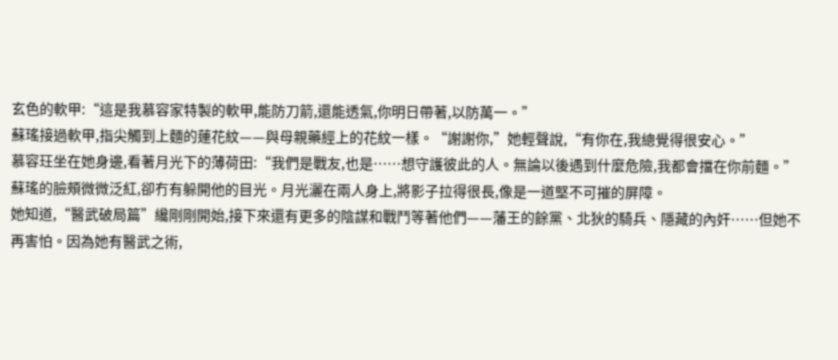玄色的軟甲:“這是我慕容家特製的軟甲,能防刀箭,還能透氣,你明日帶著,以防萬一。”
蘇瑤接過軟甲,指尖觸到上麵的蓮花紋——與母親藥經上的花紋一樣。“謝謝你,”她輕聲說,“有你在,我總覺得很安心。”
慕容玨坐在她身邊,看著月光下的薄荷田:“我們是戰友,也是……想守護彼此的人。無論以後遇到什麼危險,我都會擋在你前麵。”
蘇瑤的臉頰微微泛紅,卻冇有躲開他的目光。月光灑在兩人身上,將影子拉得很長,像是一道堅不可摧的屏障。
她知道,“醫武破局篇”纔剛剛開始,接下來還有更多的陰謀和戰鬥等著他們——藩王的餘黨、北狄的騎兵、隱藏的內奸……但她不再害怕。因為她有醫武之術,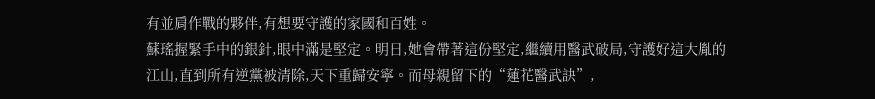有並肩作戰的夥伴,有想要守護的家國和百姓。
蘇瑤握緊手中的銀針,眼中滿是堅定。明日,她會帶著這份堅定,繼續用醫武破局,守護好這大胤的江山,直到所有逆黨被清除,天下重歸安寧。而母親留下的“蓮花醫武訣”,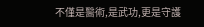不僅是醫術,是武功,更是守護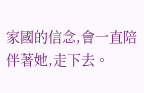家國的信念,會一直陪伴著她,走下去。